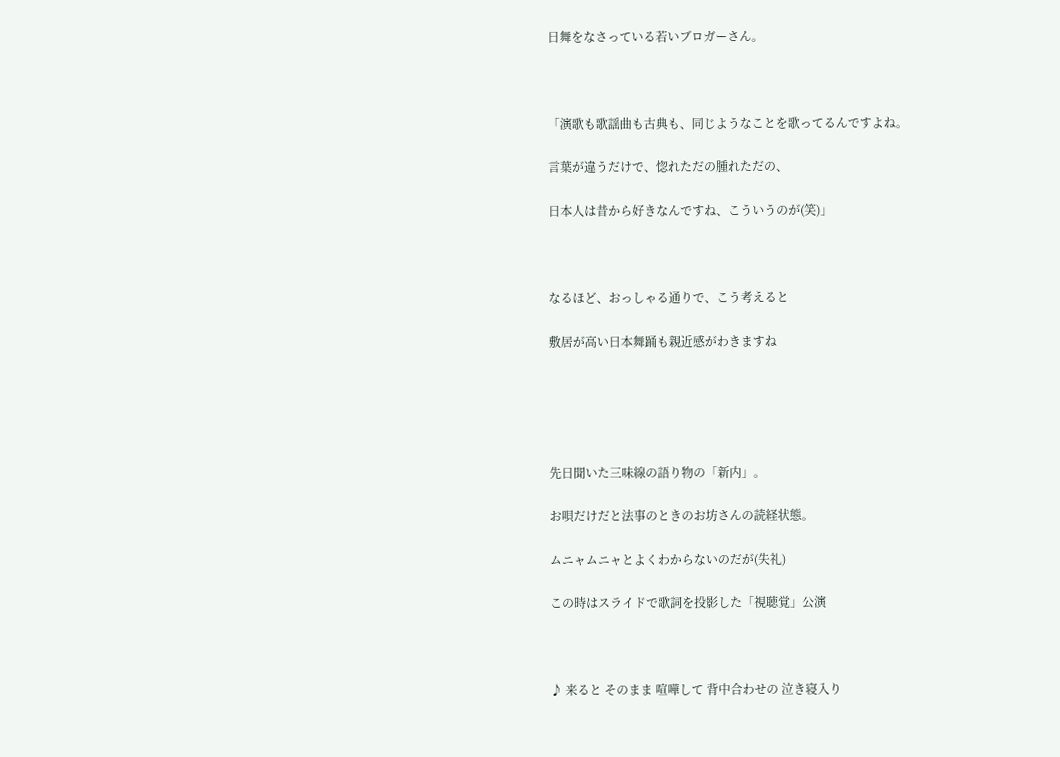日舞をなさっている若いブロガーさん。



「演歌も歌謡曲も古典も、同じようなことを歌ってるんですよね。

言葉が違うだけで、惚れただの腫れただの、

日本人は昔から好きなんですね、こういうのが(笑)」



なるほど、おっしゃる通りで、こう考えると

敷居が高い日本舞踊も親近感がわきますね





先日聞いた三味線の語り物の「新内」。

お唄だけだと法事のときのお坊さんの読経状態。

ムニャムニャとよくわからないのだが(失礼)

この時はスライドで歌詞を投影した「視聴覚」公演



♪ 来ると そのまま 喧嘩して 背中合わせの 泣き寝入り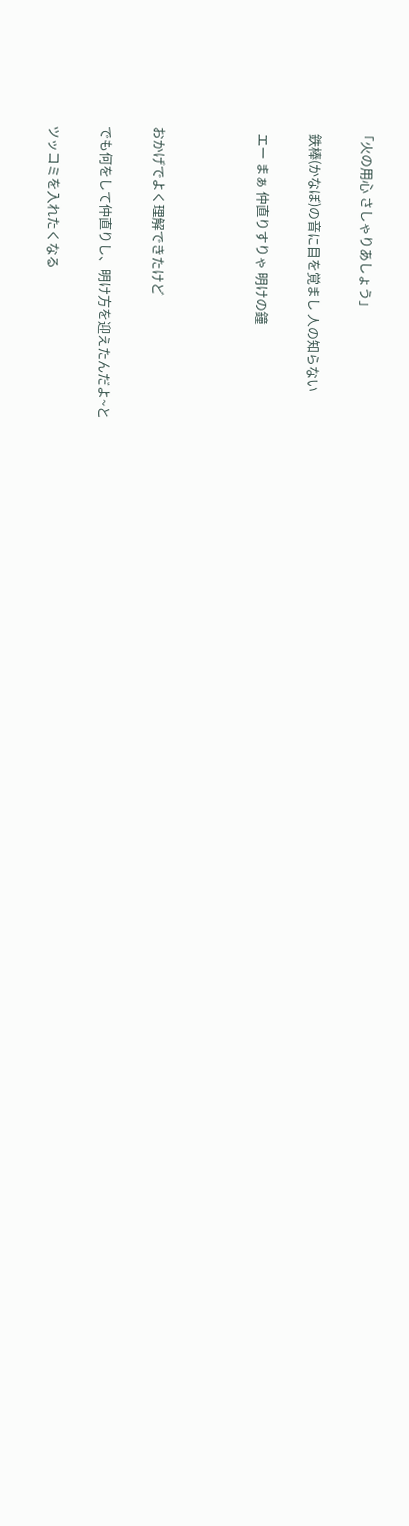「火の用心 さしゃりあしょう」

  鉄棒(かなぼ)の音に目を覚まし 人の知らない

  エー まぁ 仲直りすりゃ 明けの鐘



おかげでよく理解できたけど

でも何をして仲直りし、明け方を迎えたんだよ~と

ツッコミを入れたくなる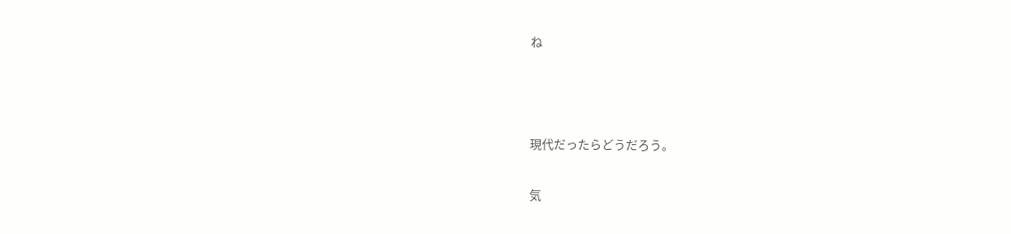ね



現代だったらどうだろう。

気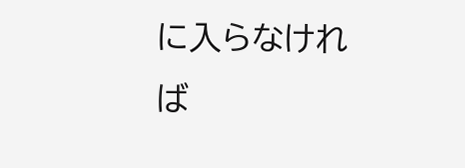に入らなければ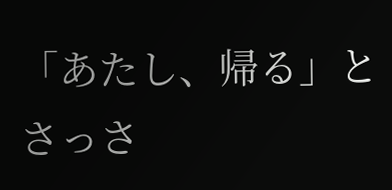「あたし、帰る」とさっさ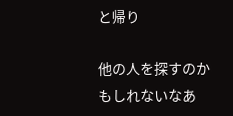と帰り

他の人を探すのかもしれないなあ